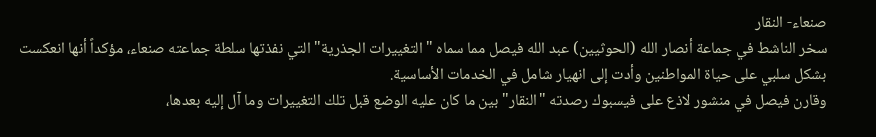صنعاء- النقار
سخر الناشط في جماعة أنصار الله (الحوثيين) عبد الله فيصل مما سماه "التغييرات الجذرية" التي نفذتها سلطة جماعته صنعاء، مؤكداً أنها انعكست بشكل سلبي على حياة المواطنين وأدت إلى انهيار شامل في الخدمات الأساسية.
وقارن فيصل في منشور لاذع على فيسبوك رصدته "النقار" بين ما كان عليه الوضع قبل تلك التغييرات وما آل إليه بعدها،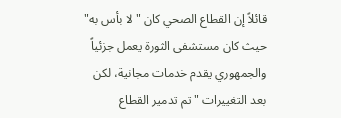قائلاً إن القطاع الصحي كان "لا بأس به" حيث كان مستشفى الثورة يعمل جزئياً والجمهوري يقدم خدمات مجانية، لكن بعد التغييرات "تم تدمير القطاع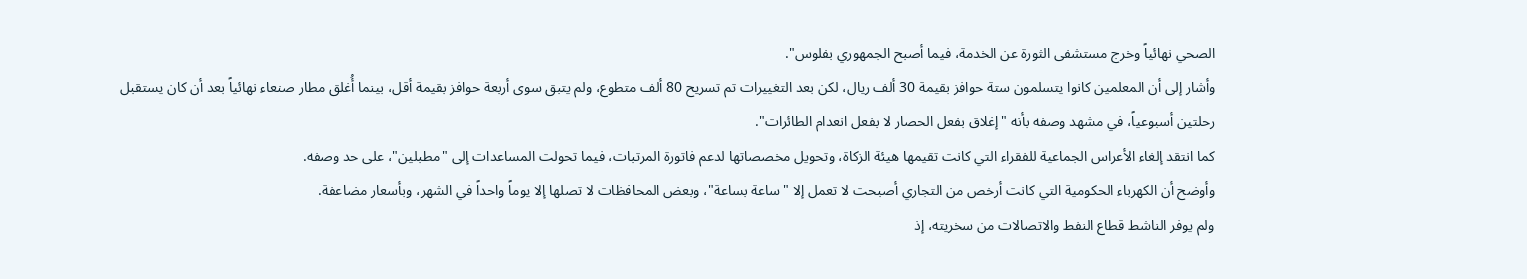الصحي نهائياً وخرج مستشفى الثورة عن الخدمة، فيما أصبح الجمهوري بفلوس".
وأشار إلى أن المعلمين كانوا يتسلمون ستة حوافز بقيمة 30 ألف ريال، لكن بعد التغييرات تم تسريح 80 ألف متطوع، ولم يتبق سوى أربعة حوافز بقيمة أقل، بينما أُغلق مطار صنعاء نهائياً بعد أن كان يستقبل رحلتين أسبوعياً، في مشهد وصفه بأنه "إغلاق بفعل الحصار لا بفعل انعدام الطائرات".
كما انتقد إلغاء الأعراس الجماعية للفقراء التي كانت تقيمها هيئة الزكاة، وتحويل مخصصاتها لدعم فاتورة المرتبات، فيما تحولت المساعدات إلى "مطبلين"، على حد وصفه.
وأوضح أن الكهرباء الحكومية التي كانت أرخص من التجاري أصبحت لا تعمل إلا "ساعة بساعة"، وبعض المحافظات لا تصلها إلا يوماً واحداً في الشهر، وبأسعار مضاعفة.
ولم يوفر الناشط قطاع النفط والاتصالات من سخريته، إذ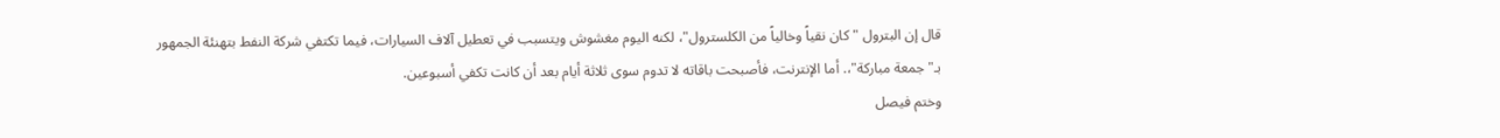قال إن البترول "كان نقياً وخالياً من الكلسترول"، لكنه اليوم مغشوش ويتسبب في تعطيل آلاف السيارات، فيما تكتفي شركة النفط بتهنئة الجمهور بـ"جمعة مباركة"،. أما الإنترنت، فأصبحت باقاته لا تدوم سوى ثلاثة أيام بعد أن كانت تكفي أسبوعين.
وختم فيصل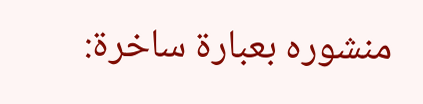منشوره بعبارة ساخرة: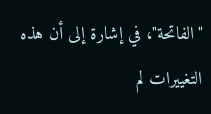"الفاتحة"، في إشارة إلى أن هذه التغييرات لم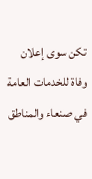تكن سوى إعلان وفاة للخدمات العامة في صنعاء والمناطق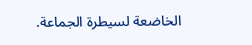الخاضعة لسيطرة الجماعة.